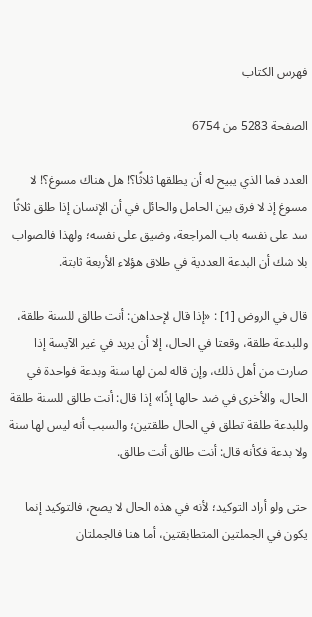فهرس الكتاب

الصفحة 5283 من 6754

العدد فما الذي يبيح له أن يطلقها ثلاثًا؟! هل هناك مسوغ؟! لا مسوغ إذ لا فرق بين الحامل والحائل في أن الإنسان إذا طلق ثلاثًا سد على نفسه باب المراجعة، وضيق على نفسه؛ ولهذا فالصواب بلا شك أن البدعة العددية في طلاق هؤلاء الأربعة ثابتة.

قال في الروض [1] : «إذا قال لإحداهن: أنت طالق للسنة طلقة، وللبدعة طلقة، وقعتا في الحال، إلا أن يريد في غير الآيسة إذا صارت من أهل ذلك، وإن قاله لمن لها سنة وبدعة فواحدة في الحال، والأخرى في ضد حالها إذًا» إذا قال: أنت طالق للسنة طلقة وللبدعة طلقة تطلق في الحال طلقتين؛ والسبب أنه ليس لها سنة ولا بدعة فكأنه قال: أنت طالق أنت طالق.

حتى ولو أراد التوكيد؛ لأنه في هذه الحال لا يصح، فالتوكيد إنما يكون في الجملتين المتطابقتين، أما هنا فالجملتان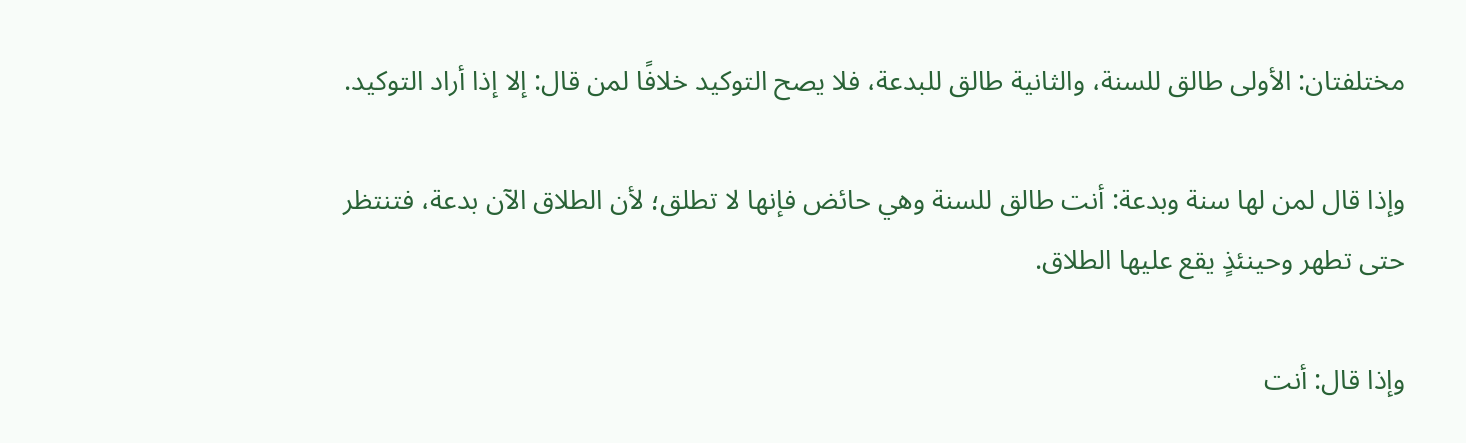مختلفتان: الأولى طالق للسنة، والثانية طالق للبدعة، فلا يصح التوكيد خلافًا لمن قال: إلا إذا أراد التوكيد.

وإذا قال لمن لها سنة وبدعة: أنت طالق للسنة وهي حائض فإنها لا تطلق؛ لأن الطلاق الآن بدعة، فتنتظر حتى تطهر وحينئذٍ يقع عليها الطلاق.

وإذا قال: أنت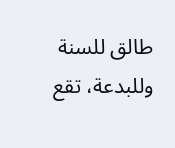طالق للسنة وللبدعة، تقع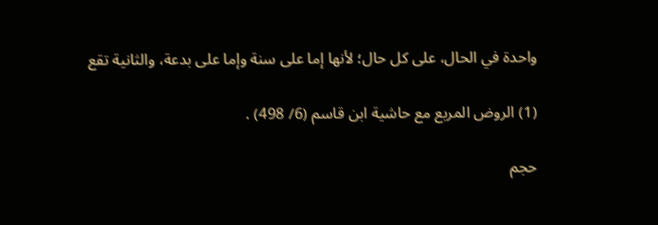واحدة في الحال، على كل حال؛ لأنها إما على سنة وإما على بدعة، والثانية تقع

(1) الروض المربع مع حاشية ابن قاسم (6/ 498) .

حجم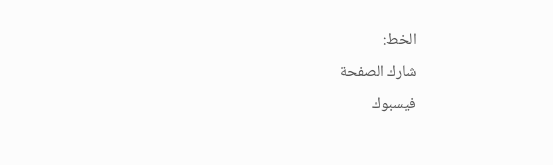الخط:
شارك الصفحة
فيسبوك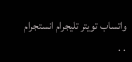واتساب تويتر تليجرام انستجرام
. .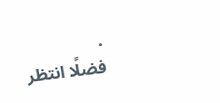.
فضلًا انتظر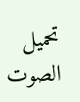تحميل الصوت